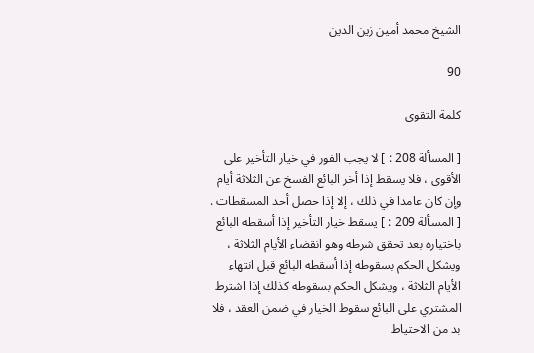الشيخ محمد أمين زين الدين

90

كلمة التقوى

[ المسألة 208 : ] لا يجب الفور في خيار التأخير على الأقوى ، فلا يسقط إذا أخر البائع الفسخ عن الثلاثة أيام وإن كان عامدا في ذلك ، إلا إذا حصل أحد المسقطات . [ المسألة 209 : ] يسقط خيار التأخير إذا أسقطه البائع باختياره بعد تحقق شرطه وهو انقضاء الأيام الثلاثة ، ويشكل الحكم بسقوطه إذا أسقطه البائع قبل انتهاء الأيام الثلاثة ، ويشكل الحكم بسقوطه كذلك إذا اشترط المشتري على البائع سقوط الخيار في ضمن العقد ، فلا بد من الاحتياط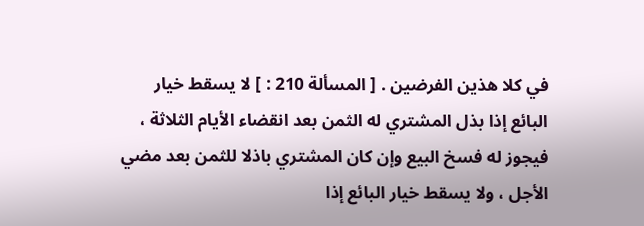في كلا هذين الفرضين . [ المسألة 210 : ] لا يسقط خيار البائع إذا بذل المشتري له الثمن بعد انقضاء الأيام الثلاثة ، فيجوز له فسخ البيع وإن كان المشتري باذلا للثمن بعد مضي الأجل ، ولا يسقط خيار البائع إذا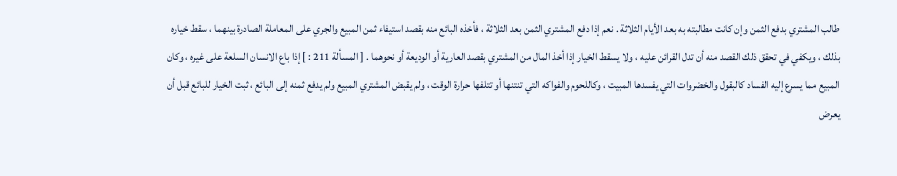طالب المشتري بدفع الثمن وإن كانت مطالبته به بعد الأيام الثلاثة . نعم إذا دفع المشتري الثمن بعد الثلاثة ، فأخذه البائع منه بقصد استيفاء ثمن المبيع والجري على المعاملة الصادرة بينهما ، سقط خياره بذلك ، ويكفي في تحقق ذلك القصد منه أن تدل القرائن عليه ، ولا يسقط الخيار إذا أخذ المال من المشتري بقصد العارية أو الوديعة أو نحوهما . [ المسألة 211 : ] إذا باع الانسان السلعة على غيره ، وكان المبيع مما يسرع إليه الفساد كالبقول والخضروات التي يفسدها المبيت ، وكاللحوم والفواكه التي تنتنها أو تتلفها حرارة الوقت ، ولم يقبض المشتري المبيع ولم يدفع ثمنه إلى البائع ، ثبت الخيار للبائع قبل أن يعرض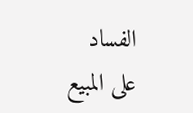الفساد على المبيع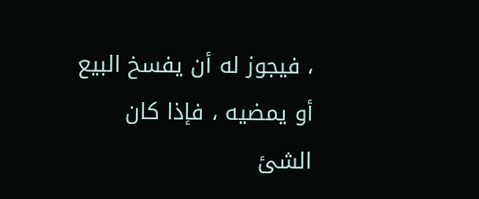، فيجوز له أن يفسخ البيع أو يمضيه ، فإذا كان الشئ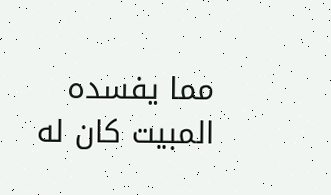مما يفسده المبيت كان له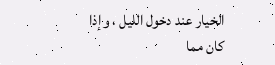الخيار عند دخول الليل ، وإذا كان مما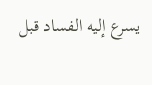يسرع إليه الفساد قبل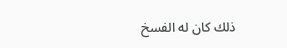ذلك كان له الفسخ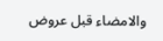والامضاء قبل عروض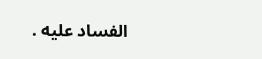الفساد عليه .